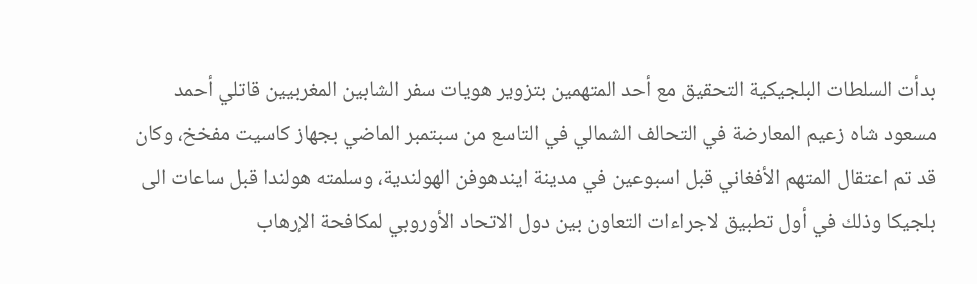بدأت السلطات البلجيكية التحقيق مع أحد المتهمين بتزوير هويات سفر الشابين المغربيين قاتلي أحمد مسعود شاه زعيم المعارضة في التحالف الشمالي في التاسع من سبتمبر الماضي بجهاز كاسيت مفخخ، وكان قد تم اعتقال المتهم الأفغاني قبل اسبوعين في مدينة ايندهوفن الهولندية، وسلمته هولندا قبل ساعات الى بلجيكا وذلك في أول تطبيق لاجراءات التعاون بين دول الاتحاد الأوروبي لمكافحة الإرهاب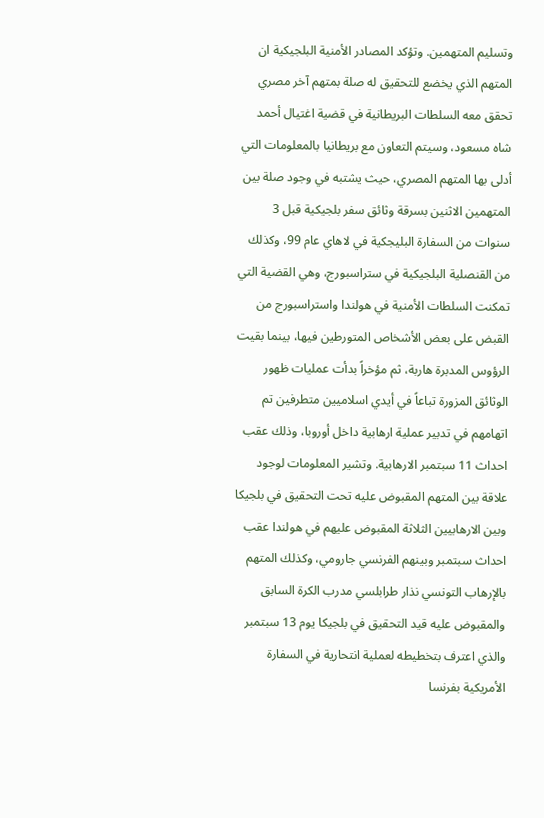وتسليم المتهمين. وتؤكد المصادر الأمنية البلجيكية ان المتهم الذي يخضع للتحقيق له صلة بمتهم آخر مصري تحقق معه السلطات البريطانية في قضية اغتيال أحمد شاه مسعود، وسيتم التعاون مع بريطانيا بالمعلومات التي أدلى بها المتهم المصري، حيث يشتبه في وجود صلة بين المتهمين الاثنين بسرقة وثائق سفر بلجيكية قبل 3 سنوات من السفارة البليجكية في لاهاي عام 99، وكذلك من القنصلية البلجيكية في ستراسبورج، وهي القضية التي تمكنت السلطات الأمنية في هولندا واستراسبورج من القبض على بعض الأشخاص المتورطين فيها، بينما بقيت الرؤوس المدبرة هاربة، ثم مؤخراً بدأت عمليات ظهور الوثائق المزورة تباعاً في أيدي اسلاميين متطرفين تم اتهامهم في تدبير عملية ارهابية داخل أوروبا، وذلك عقب احداث 11 سبتمبر الارهابية. وتشير المعلومات لوجود علاقة بين المتهم المقبوض عليه تحت التحقيق في بلجيكا وبين الارهابيين الثلاثة المقبوض عليهم في هولندا عقب احداث سبتمبر وبينهم الفرنسي جارومي، وكذلك المتهم بالإرهاب التونسي نذار طرابلسي مدرب الكرة السابق والمقبوض عليه قيد التحقيق في بلجيكا يوم 13 سبتمبر والذي اعترف بتخطيطه لعملية انتحارية في السفارة الأمريكية بفرنسا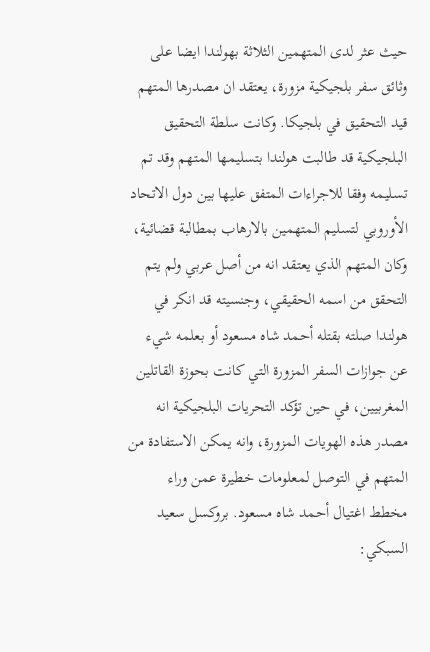حيث عثر لدى المتهمين الثلاثة بهولندا ايضا على وثائق سفر بلجيكية مزورة، يعتقد ان مصدرها المتهم قيد التحقيق في بلجيكا. وكانت سلطة التحقيق البلجيكية قد طالبت هولندا بتسليمها المتهم وقد تم تسليمه وفقا للاجراءات المتفق عليها بين دول الاتحاد الأوروبي لتسليم المتهمين بالارهاب بمطالبة قضائية، وكان المتهم الذي يعتقد انه من أصل عربي ولم يتم التحقق من اسمه الحقيقي، وجنسيته قد انكر في هولندا صلته بقتله أحمد شاه مسعود أو بعلمه شيء عن جوازات السفر المزورة التي كانت بحوزة القاتلين المغربيين، في حين تؤكد التحريات البلجيكية انه مصدر هذه الهويات المزورة، وانه يمكن الاستفادة من المتهم في التوصل لمعلومات خطيرة عمن وراء مخطط اغتيال أحمد شاه مسعود. بروكسل سعيد السبكي: